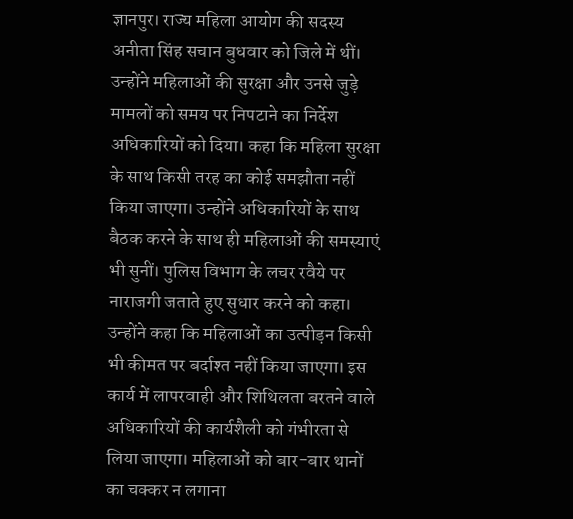ज्ञानपुर। राज्य महिला आयोग की सदस्य अनीता सिंह सचान बुधवार को जिले में थीं। उन्होंने महिलाओं की सुरक्षा और उनसे जुड़े मामलों को समय पर निपटाने का निर्देश अधिकारियों को दिया। कहा कि महिला सुरक्षा के साथ किसी तरह का कोई समझौता नहीं किया जाएगा। उन्होंने अधिकारियों के साथ बैठक करने के साथ ही महिलाओं की समस्याएं भी सुनीं। पुलिस विभाग के लचर रवैये पर नाराजगी जताते हुए सुधार करने को कहा।
उन्होंने कहा कि महिलाओं का उत्पीड़न किसी भी कीमत पर बर्दाश्त नहीं किया जाएगा। इस कार्य में लापरवाही और शिथिलता बरतने वाले अधिकारियों की कार्यशैली को गंभीरता से लिया जाएगा। महिलाओं को बार-बार थानों का चक्कर न लगाना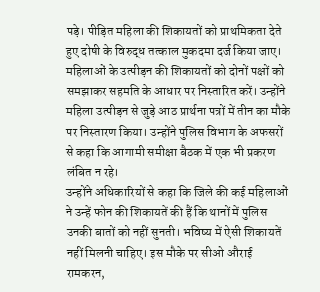पड़े। पीड़ित महिला की शिकायतों को प्राथमिकता देते हुए दोषी के विरुद्ध तत्काल मुकदमा दर्ज किया जाए। महिलाओं के उत्पीड़न की शिकायतों को दोनों पक्षों को समझाकर सहमति के आधार पर निस्तारित करें। उन्होंने महिला उत्पीड़न से जुड़े आठ प्रार्थना पत्रों में तीन का मौके पर निस्तारण किया। उन्होंने पुलिस विभाग के अफसरों से कहा कि आगामी समीक्षा बैठक में एक भी प्रकरण लंबित न रहे।
उन्होंने अधिकारियों से कहा कि जिले की कई महिलाओं ने उन्हें फोन की शिकायतें की हैं कि थानों में पुलिस उनकी बातों को नहीं सुनती। भविष्य में ऐसी शिकायतें नहीं मिलनी चाहिए। इस मौके पर सीओ औराई रामकरन,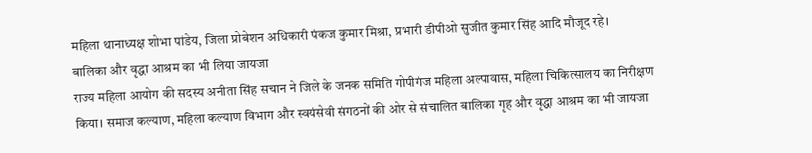महिला थानाध्यक्ष शोभा पांडेय, जिला प्रोबेशन अधिकारी पंकज कुमार मिश्रा, प्रभारी डीपीओ सुजीत कुमार सिंह आदि मौजूद रहे।
बालिका और वृद्धा आश्रम का भी लिया जायजा
राज्य महिला आयोग की सदस्य अनीता सिंह सचान ने जिले के जनक समिति गोपीगंज महिला अल्पावास, महिला चिकित्सालय का निरीक्षण किया। समाज कल्याण, महिला कल्याण विभाग और स्वयंसेवी संगठनों की ओर से संचालित बालिका गृह और वृद्धा आश्रम का भी जायजा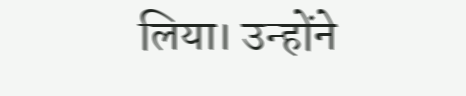लिया। उन्होंने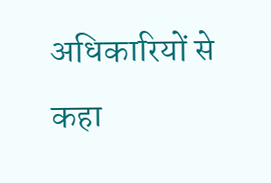अधिकारियों से कहा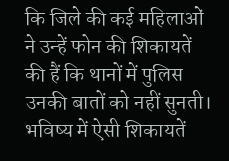कि जिले की कई महिलाओं ने उन्हें फोन की शिकायतें की हैं कि थानों में पुलिस उनकी बातों को नहीं सुनती। भविष्य में ऐसी शिकायतें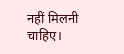नहीं मिलनी चाहिए।